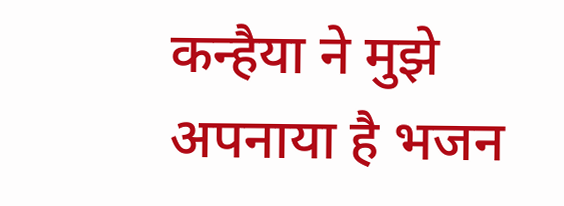कन्हैया ने मुझे अपनाया है भजन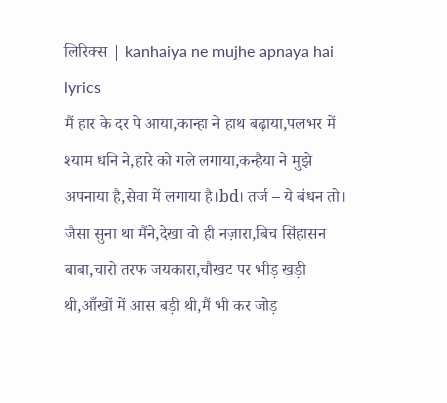लिरिक्स | kanhaiya ne mujhe apnaya hai lyrics
मैं हार के दर पे आया,कान्हा ने हाथ बढ़ाया,पलभर में श्याम धनि ने,हारे को गले लगाया,कन्हैया ने मुझे अपनाया है,सेवा में लगाया है।bd। तर्ज – ये बंधन तो। जैसा सुना था मैंने,देखा वो ही नज़ारा,बिच सिंहासन बाबा,चारो तरफ जयकारा,चौखट पर भीड़ खड़ी थी,आँखों में आस बड़ी थी,मैं भी कर जोड़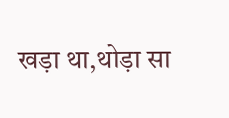खड़ा था,थोड़ा सा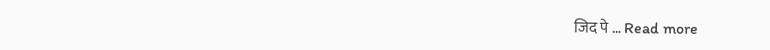जिद पे … Read more